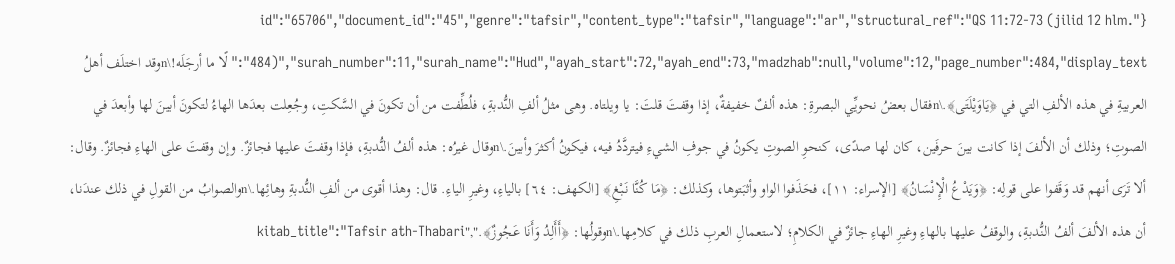{"id":"65706","document_id":"45","genre":"tafsir","content_type":"tafsir","language":"ar","structural_ref":"QS 11:72-73 (jilid 12 hlm. 484)","surah_number":11,"surah_name":"Hud","ayah_start":72,"ayah_end":73,"madzhab":null,"volume":12,"page_number":484,"display_text":"لًا ما أرجَلَه!\nوقد اختلَف أهلُ العربيةِ في هذه الألفِ التي في ﴿يَاوَيْلَتَى﴾.\nفقال بعضُ نحويِّي البصرةِ: هذه ألفٌ خفيفةٌ، إذا وقفتَ قلتَ: يا ويلتاه. وهى مثلُ ألفِ النُّدبةِ، فلُطِّفت من أن تكونَ في السَّكتِ، وجُعِلت بعدَها الهاءُ لتكونَ أبينَ لها وأبعدَ في الصوتِ؛ وذلك أن الألفَ إذا كانت بينَ حرفَين، كان لها صدًى، كنحوِ الصوتِ يكونُ في جوفِ الشيءِ فيتردَّدُ فيه، فيكونُ أكثرَ وأبينَ.\nوقال غيرُه: هذه ألفُ النُّدبةِ، فإذا وقفتَ عليها فجائزٌ. وإن وقفتَ على الهاءِ فجائزٌ. وقال: ألا تَرَى أنهم قد وَقَفوا على قولِه: ﴿وَيَدْعُ الْإِنْسَانُ﴾ [الإسراء: ١١]، فحَذَفوا الواو وأثبَتوها، وكذلك: ﴿مَا كُنَّا نَبْغِ﴾ [الكهف: ٦٤] بالياءِ، وغيرِ الياءِ. قال: وهذا أقوى من ألفِ النُّدبةِ وهائِها.\nوالصوابُ من القولِ في ذلك عندَنا، أن هذه الألفَ ألفُ النُّدبةِ، والوقفُ عليها بالهاءِ وغيرِ الهاءِ جائزٌ في الكلامِ؛ لاستعمالِ العربِ ذلك في كلامِها.\nوقولُها: ﴿أَأَلِدُ وَأَنَا عَجُوزٌ﴾.","kitab_title":"Tafsir ath-Thabari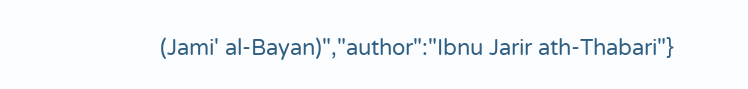(Jami' al-Bayan)","author":"Ibnu Jarir ath-Thabari"}